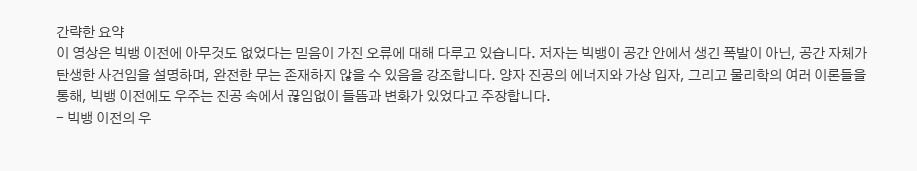간략한 요약
이 영상은 빅뱅 이전에 아무것도 없었다는 믿음이 가진 오류에 대해 다루고 있습니다. 저자는 빅뱅이 공간 안에서 생긴 폭발이 아닌, 공간 자체가 탄생한 사건임을 설명하며, 완전한 무는 존재하지 않을 수 있음을 강조합니다. 양자 진공의 에너지와 가상 입자, 그리고 물리학의 여러 이론들을 통해, 빅뱅 이전에도 우주는 진공 속에서 끊임없이 들뜸과 변화가 있었다고 주장합니다.
- 빅뱅 이전의 우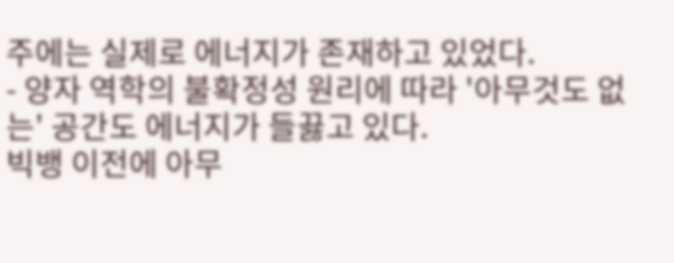주에는 실제로 에너지가 존재하고 있었다.
- 양자 역학의 불확정성 원리에 따라 '아무것도 없는' 공간도 에너지가 들끓고 있다.
빅뱅 이전에 아무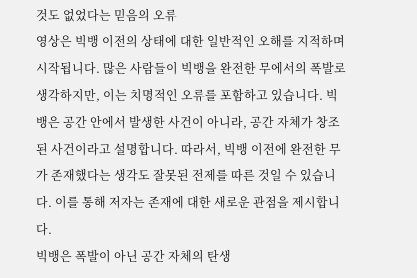것도 없었다는 믿음의 오류
영상은 빅뱅 이전의 상태에 대한 일반적인 오해를 지적하며 시작됩니다. 많은 사람들이 빅뱅을 완전한 무에서의 폭발로 생각하지만, 이는 치명적인 오류를 포함하고 있습니다. 빅뱅은 공간 안에서 발생한 사건이 아니라, 공간 자체가 창조된 사건이라고 설명합니다. 따라서, 빅뱅 이전에 완전한 무가 존재했다는 생각도 잘못된 전제를 따른 것일 수 있습니다. 이를 통해 저자는 존재에 대한 새로운 관점을 제시합니다.
빅뱅은 폭발이 아닌 공간 자체의 탄생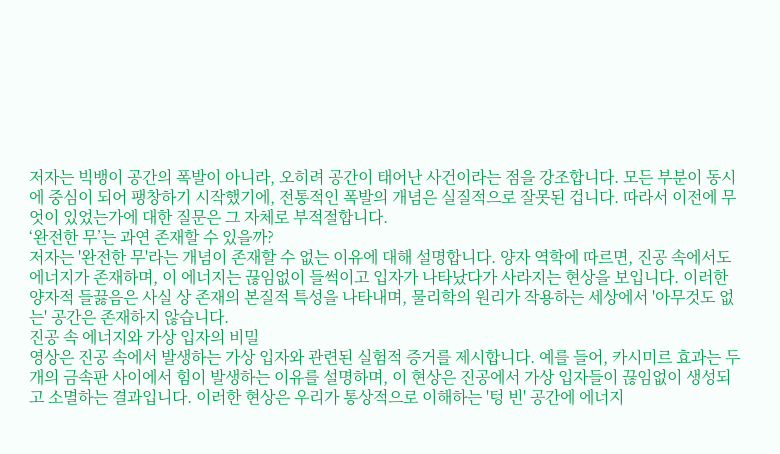저자는 빅뱅이 공간의 폭발이 아니라, 오히려 공간이 태어난 사건이라는 점을 강조합니다. 모든 부분이 동시에 중심이 되어 팽창하기 시작했기에, 전통적인 폭발의 개념은 실질적으로 잘못된 겁니다. 따라서 이전에 무엇이 있었는가에 대한 질문은 그 자체로 부적절합니다.
‘완전한 무’는 과연 존재할 수 있을까?
저자는 '완전한 무'라는 개념이 존재할 수 없는 이유에 대해 설명합니다. 양자 역학에 따르면, 진공 속에서도 에너지가 존재하며, 이 에너지는 끊임없이 들썩이고 입자가 나타났다가 사라지는 현상을 보입니다. 이러한 양자적 들끓음은 사실 상 존재의 본질적 특성을 나타내며, 물리학의 원리가 작용하는 세상에서 '아무것도 없는' 공간은 존재하지 않습니다.
진공 속 에너지와 가상 입자의 비밀
영상은 진공 속에서 발생하는 가상 입자와 관련된 실험적 증거를 제시합니다. 예를 들어, 카시미르 효과는 두 개의 금속판 사이에서 힘이 발생하는 이유를 설명하며, 이 현상은 진공에서 가상 입자들이 끊임없이 생성되고 소멸하는 결과입니다. 이러한 현상은 우리가 통상적으로 이해하는 '텅 빈' 공간에 에너지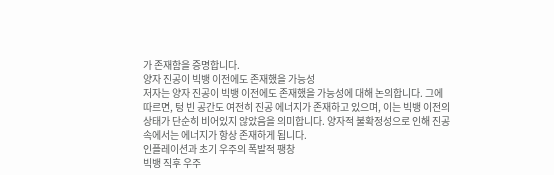가 존재함을 증명합니다.
양자 진공이 빅뱅 이전에도 존재했을 가능성
저자는 양자 진공이 빅뱅 이전에도 존재했을 가능성에 대해 논의합니다. 그에 따르면, 텅 빈 공간도 여전히 진공 에너지가 존재하고 있으며, 이는 빅뱅 이전의 상태가 단순히 비어있지 않았음을 의미합니다. 양자적 불확정성으로 인해 진공 속에서는 에너지가 항상 존재하게 됩니다.
인플레이션과 초기 우주의 폭발적 팽창
빅뱅 직후 우주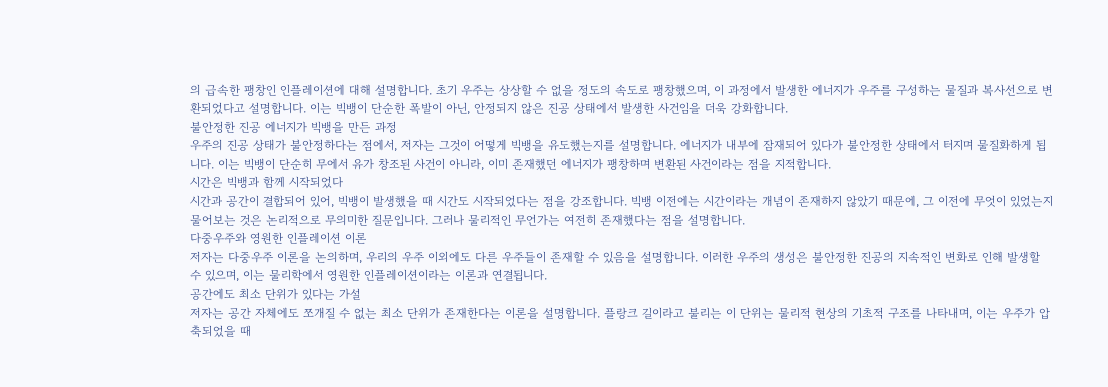의 급속한 팽창인 인플레이션에 대해 설명합니다. 초기 우주는 상상할 수 없을 정도의 속도로 팽창했으며, 이 과정에서 발생한 에너지가 우주를 구성하는 물질과 복사선으로 변환되었다고 설명합니다. 이는 빅뱅이 단순한 폭발이 아닌, 안정되지 않은 진공 상태에서 발생한 사건임을 더욱 강화합니다.
불안정한 진공 에너지가 빅뱅을 만든 과정
우주의 진공 상태가 불안정하다는 점에서, 저자는 그것이 어떻게 빅뱅을 유도했는지를 설명합니다. 에너지가 내부에 잠재되어 있다가 불안정한 상태에서 터지며 물질화하게 됩니다. 이는 빅뱅이 단순히 무에서 유가 창조된 사건이 아니라, 이미 존재했던 에너지가 팽창하며 변환된 사건이라는 점을 지적합니다.
시간은 빅뱅과 함께 시작되었다
시간과 공간이 결합되어 있어, 빅뱅이 발생했을 때 시간도 시작되었다는 점을 강조합니다. 빅뱅 이전에는 시간이라는 개념이 존재하지 않았기 때문에, 그 이전에 무엇이 있었는지 물어보는 것은 논리적으로 무의미한 질문입니다. 그러나 물리적인 무언가는 여전히 존재했다는 점을 설명합니다.
다중우주와 영원한 인플레이션 이론
저자는 다중우주 이론을 논의하며, 우리의 우주 이외에도 다른 우주들이 존재할 수 있음을 설명합니다. 이러한 우주의 생성은 불안정한 진공의 지속적인 변화로 인해 발생할 수 있으며, 이는 물리학에서 영원한 인플레이션이라는 이론과 연결됩니다.
공간에도 최소 단위가 있다는 가설
저자는 공간 자체에도 쪼개질 수 없는 최소 단위가 존재한다는 이론을 설명합니다. 플랑크 길이라고 불리는 이 단위는 물리적 현상의 기초적 구조를 나타내며, 이는 우주가 압축되었을 때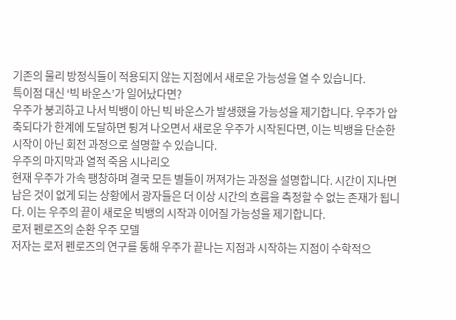기존의 물리 방정식들이 적용되지 않는 지점에서 새로운 가능성을 열 수 있습니다.
특이점 대신 ‘빅 바운스’가 일어났다면?
우주가 붕괴하고 나서 빅뱅이 아닌 빅 바운스가 발생했을 가능성을 제기합니다. 우주가 압축되다가 한계에 도달하면 튕겨 나오면서 새로운 우주가 시작된다면, 이는 빅뱅을 단순한 시작이 아닌 회전 과정으로 설명할 수 있습니다.
우주의 마지막과 열적 죽음 시나리오
현재 우주가 가속 팽창하며 결국 모든 별들이 꺼져가는 과정을 설명합니다. 시간이 지나면 남은 것이 없게 되는 상황에서 광자들은 더 이상 시간의 흐름을 측정할 수 없는 존재가 됩니다. 이는 우주의 끝이 새로운 빅뱅의 시작과 이어질 가능성을 제기합니다.
로저 펜로즈의 순환 우주 모델
저자는 로저 펜로즈의 연구를 통해 우주가 끝나는 지점과 시작하는 지점이 수학적으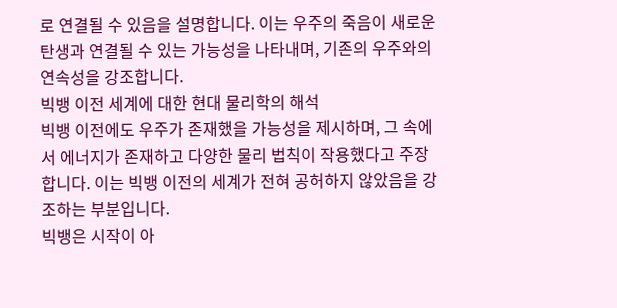로 연결될 수 있음을 설명합니다. 이는 우주의 죽음이 새로운 탄생과 연결될 수 있는 가능성을 나타내며, 기존의 우주와의 연속성을 강조합니다.
빅뱅 이전 세계에 대한 현대 물리학의 해석
빅뱅 이전에도 우주가 존재했을 가능성을 제시하며, 그 속에서 에너지가 존재하고 다양한 물리 법칙이 작용했다고 주장합니다. 이는 빅뱅 이전의 세계가 전혀 공허하지 않았음을 강조하는 부분입니다.
빅뱅은 시작이 아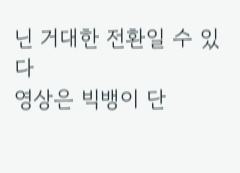닌 거대한 전환일 수 있다
영상은 빅뱅이 단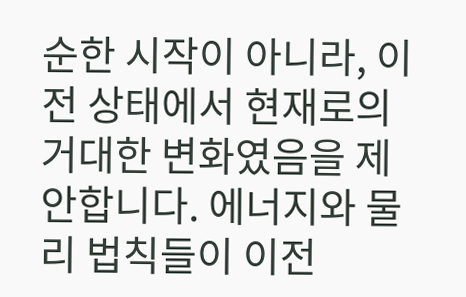순한 시작이 아니라, 이전 상태에서 현재로의 거대한 변화였음을 제안합니다. 에너지와 물리 법칙들이 이전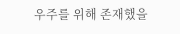우주를 위해 존재했을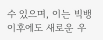수 있으며, 이는 빅뱅 이후에도 새로운 우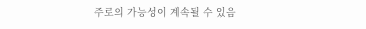주로의 가능성이 계속될 수 있음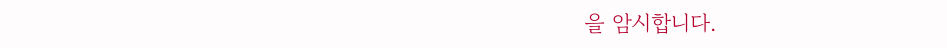을 암시합니다.